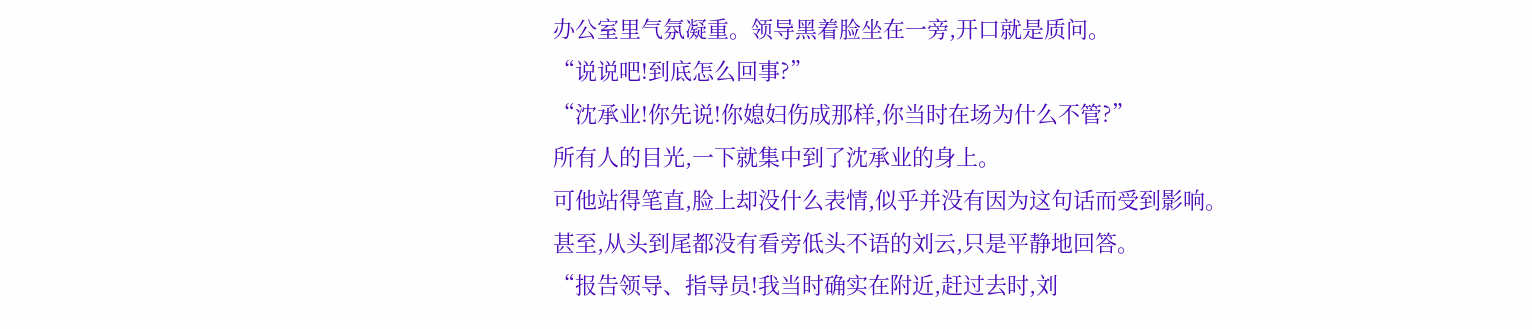办公室里气氛凝重。领导黑着脸坐在一旁,开口就是质问。
“说说吧!到底怎么回事?”
“沈承业!你先说!你媳妇伤成那样,你当时在场为什么不管?”
所有人的目光,一下就集中到了沈承业的身上。
可他站得笔直,脸上却没什么表情,似乎并没有因为这句话而受到影响。
甚至,从头到尾都没有看旁低头不语的刘云,只是平静地回答。
“报告领导、指导员!我当时确实在附近,赶过去时,刘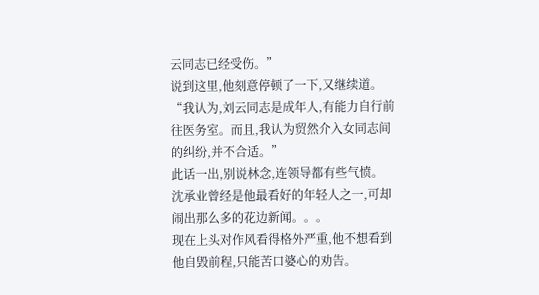云同志已经受伤。”
说到这里,他刻意停顿了一下,又继续道。
“我认为,刘云同志是成年人,有能力自行前往医务室。而且,我认为贸然介入女同志间的纠纷,并不合适。”
此话一出,别说林念,连领导都有些气愤。
沈承业曾经是他最看好的年轻人之一,可却闹出那么多的花边新闻。。。
现在上头对作风看得格外严重,他不想看到他自毁前程,只能苦口婆心的劝告。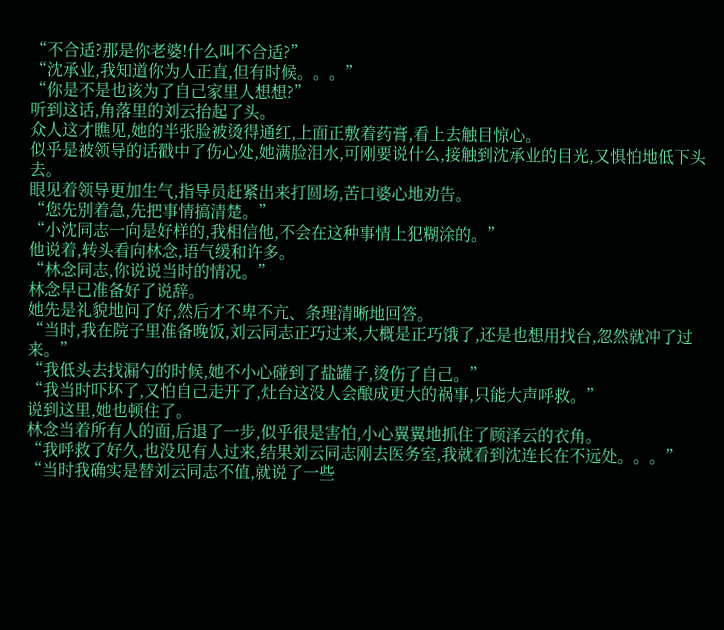“不合适?那是你老婆!什么叫不合适?”
“沈承业,我知道你为人正直,但有时候。。。”
“你是不是也该为了自己家里人想想?”
听到这话,角落里的刘云抬起了头。
众人这才瞧见,她的半张脸被烫得通红,上面正敷着药膏,看上去触目惊心。
似乎是被领导的话戳中了伤心处,她满脸泪水,可刚要说什么,接触到沈承业的目光,又惧怕地低下头去。
眼见着领导更加生气,指导员赶紧出来打圆场,苦口婆心地劝告。
“您先别着急,先把事情搞清楚。”
“小沈同志一向是好样的,我相信他,不会在这种事情上犯糊涂的。”
他说着,转头看向林念,语气缓和许多。
“林念同志,你说说当时的情况。”
林念早已准备好了说辞。
她先是礼貌地问了好,然后才不卑不亢、条理清晰地回答。
“当时,我在院子里准备晚饭,刘云同志正巧过来,大概是正巧饿了,还是也想用找台,忽然就冲了过来。”
“我低头去找漏勺的时候,她不小心碰到了盐罐子,烫伤了自己。”
“我当时吓坏了,又怕自己走开了,灶台这没人会酿成更大的祸事,只能大声呼救。”
说到这里,她也顿住了。
林念当着所有人的面,后退了一步,似乎很是害怕,小心翼翼地抓住了顾泽云的衣角。
“我呼救了好久,也没见有人过来,结果刘云同志刚去医务室,我就看到沈连长在不远处。。。”
“当时我确实是替刘云同志不值,就说了一些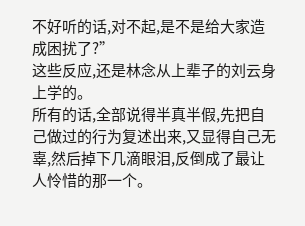不好听的话,对不起,是不是给大家造成困扰了?”
这些反应,还是林念从上辈子的刘云身上学的。
所有的话,全部说得半真半假,先把自己做过的行为复述出来,又显得自己无辜,然后掉下几滴眼泪,反倒成了最让人怜惜的那一个。